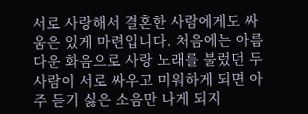서로 사랑해서 결혼한 사람에게도 싸움은 있게 마련입니다. 처음에는 아름다운 화음으로 사랑 노래를 불렀던 두 사람이 서로 싸우고 미워하게 되면 아주 듣기 싫은 소음만 나게 되지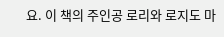요. 이 책의 주인공 로리와 로지도 마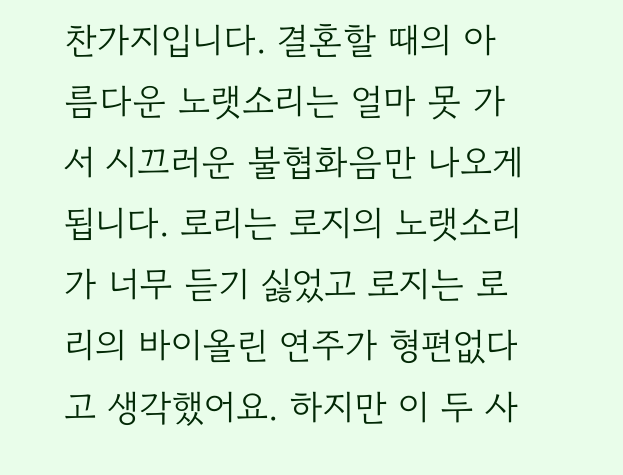찬가지입니다. 결혼할 때의 아름다운 노랫소리는 얼마 못 가서 시끄러운 불협화음만 나오게 됩니다. 로리는 로지의 노랫소리가 너무 듣기 싫었고 로지는 로리의 바이올린 연주가 형편없다고 생각했어요. 하지만 이 두 사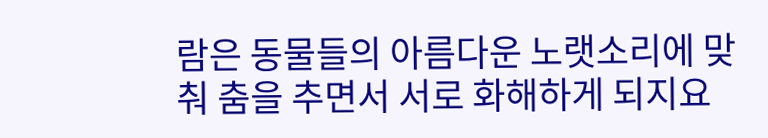람은 동물들의 아름다운 노랫소리에 맞춰 춤을 추면서 서로 화해하게 되지요